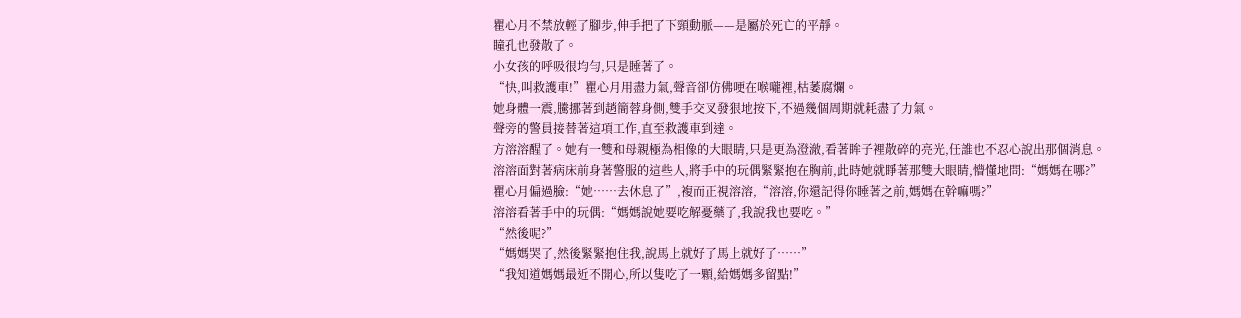瞿心月不禁放輕了腳步,伸手把了下頸動脈——是屬於死亡的平靜。
瞳孔也發散了。
小女孩的呼吸很均勻,只是睡著了。
“快,叫救護車!”瞿心月用盡力氣,聲音卻仿佛哽在喉嚨裡,枯萎腐爛。
她身體一震,騰挪著到趙簡蓉身側,雙手交叉發狠地按下,不過幾個周期就耗盡了力氣。
聲旁的警員接替著這項工作,直至救護車到達。
方溶溶醒了。她有一雙和母親極為相像的大眼睛,只是更為澄澈,看著眸子裡散碎的亮光,任誰也不忍心說出那個消息。
溶溶面對著病床前身著警服的這些人,將手中的玩偶緊緊抱在胸前,此時她就睜著那雙大眼睛,懵懂地問:“媽媽在哪?”
瞿心月偏過臉:“她……去休息了”,複而正視溶溶,“溶溶,你還記得你睡著之前,媽媽在幹嘛嗎?”
溶溶看著手中的玩偶:“媽媽說她要吃解憂藥了,我說我也要吃。”
“然後呢?”
“媽媽哭了,然後緊緊抱住我,說馬上就好了馬上就好了……”
“我知道媽媽最近不開心,所以隻吃了一顆,給媽媽多留點!”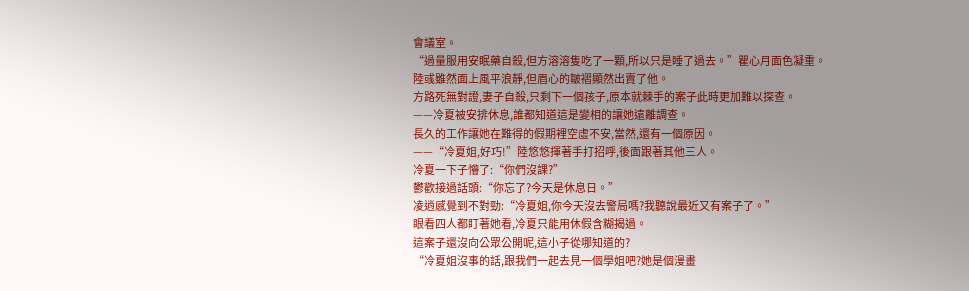會議室。
“過量服用安眠藥自殺,但方溶溶隻吃了一顆,所以只是睡了過去。”瞿心月面色凝重。
陸彧雖然面上風平浪靜,但眉心的皺褶顯然出賣了他。
方路死無對證,妻子自殺,只剩下一個孩子,原本就棘手的案子此時更加難以探查。
——冷夏被安排休息,誰都知道這是變相的讓她遠離調查。
長久的工作讓她在難得的假期裡空虛不安,當然,還有一個原因。
——“冷夏姐,好巧!”陸悠悠揮著手打招呼,後面跟著其他三人。
冷夏一下子懵了:“你們沒課?”
鬱歡接過話頭:“你忘了?今天是休息日。”
凌逍感覺到不對勁:“冷夏姐,你今天沒去警局嗎?我聽說最近又有案子了。”
眼看四人都盯著她看,冷夏只能用休假含糊揭過。
這案子還沒向公眾公開呢,這小子從哪知道的?
“冷夏姐沒事的話,跟我們一起去見一個學姐吧?她是個漫畫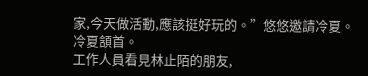家,今天做活動,應該挺好玩的。”悠悠邀請冷夏。
冷夏頷首。
工作人員看見林止陌的朋友,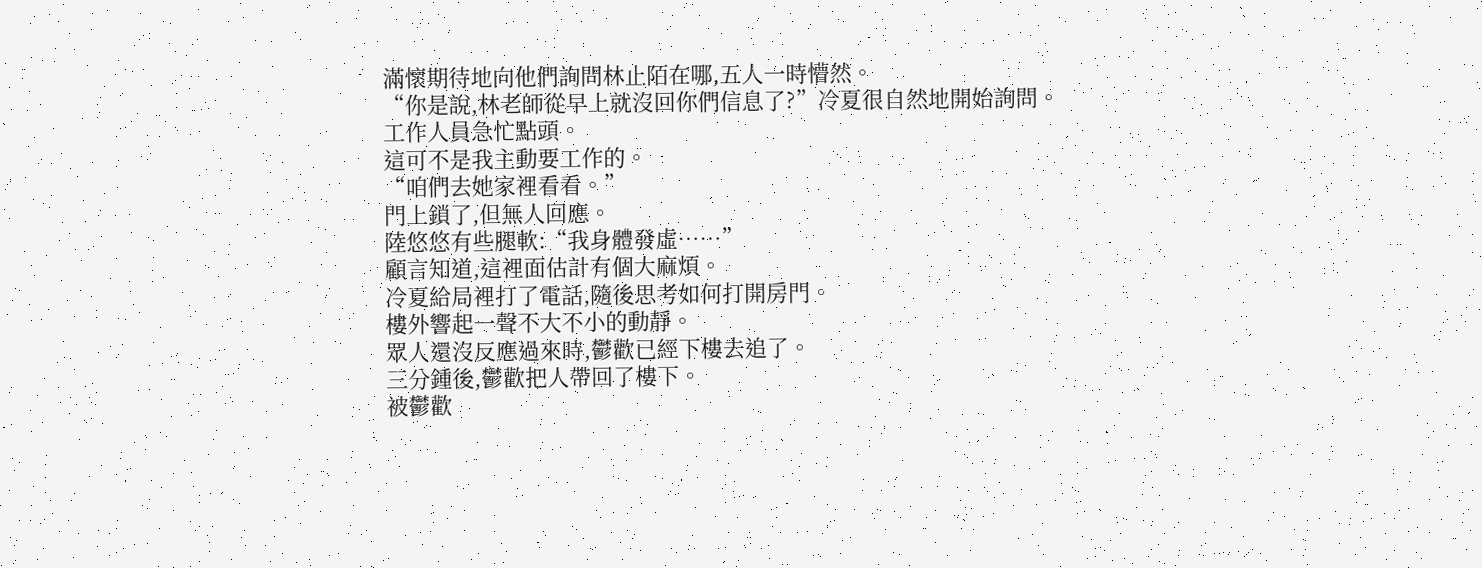滿懷期待地向他們詢問林止陌在哪,五人一時懵然。
“你是說,林老師從早上就沒回你們信息了?”冷夏很自然地開始詢問。
工作人員急忙點頭。
這可不是我主動要工作的。
“咱們去她家裡看看。”
門上鎖了,但無人回應。
陸悠悠有些腿軟:“我身體發虛……”
顧言知道,這裡面估計有個大麻煩。
冷夏給局裡打了電話,隨後思考如何打開房門。
樓外響起一聲不大不小的動靜。
眾人還沒反應過來時,鬱歡已經下樓去追了。
三分鍾後,鬱歡把人帶回了樓下。
被鬱歡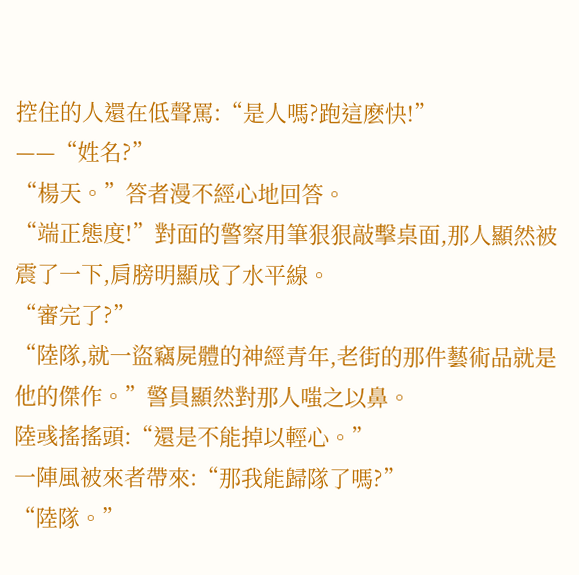控住的人還在低聲罵:“是人嗎?跑這麽快!”
——“姓名?”
“楊天。”答者漫不經心地回答。
“端正態度!”對面的警察用筆狠狠敲擊桌面,那人顯然被震了一下,肩膀明顯成了水平線。
“審完了?”
“陸隊,就一盜竊屍體的神經青年,老街的那件藝術品就是他的傑作。”警員顯然對那人嗤之以鼻。
陸彧搖搖頭:“還是不能掉以輕心。”
一陣風被來者帶來:“那我能歸隊了嗎?”
“陸隊。”